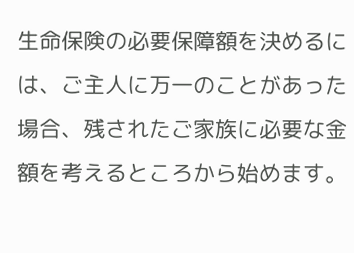生命保険の必要保障額を決めるには、ご主人に万一のことがあった場合、残されたご家族に必要な金額を考えるところから始めます。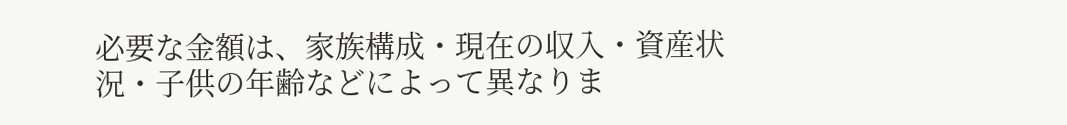必要な金額は、家族構成・現在の収入・資産状況・子供の年齢などによって異なりま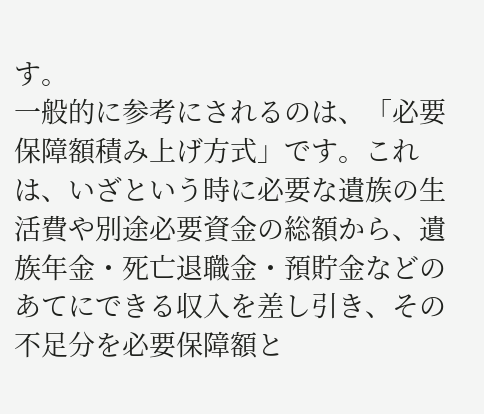す。
一般的に参考にされるのは、「必要保障額積み上げ方式」です。これは、いざという時に必要な遺族の生活費や別途必要資金の総額から、遺族年金・死亡退職金・預貯金などのあてにできる収入を差し引き、その不足分を必要保障額と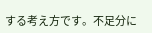する考え方です。不足分に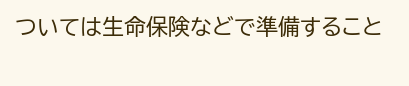ついては生命保険などで準備すること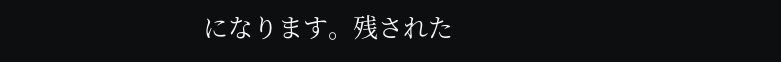になります。残された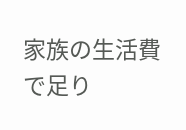家族の生活費で足り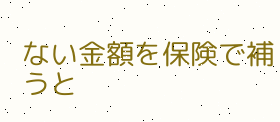ない金額を保険で補うと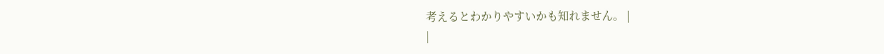考えるとわかりやすいかも知れません。 |
|